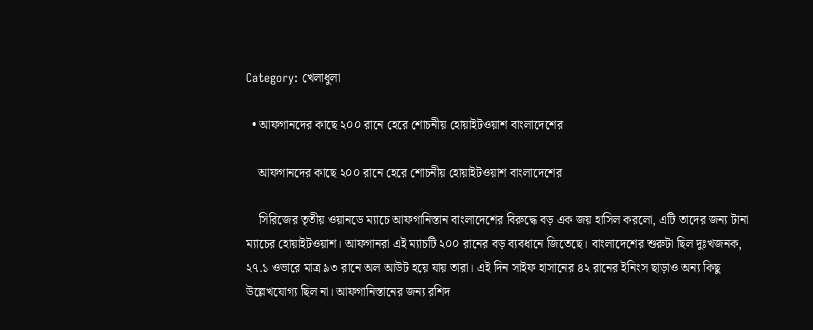Category: খেলাধুলা

  • আফগানদের কাছে ২০০ রানে হেরে শোচনীয় হোয়াইটওয়াশ বাংলাদেশের

    আফগানদের কাছে ২০০ রানে হেরে শোচনীয় হোয়াইটওয়াশ বাংলাদেশের

    সিরিজের তৃতীয় ওয়ানডে ম্যাচে আফগানিস্তান বাংলাদেশের বিরুদ্ধে বড় এক জয় হাসিল করলো, এটি তাদের জন্য টানা ম্যাচের হোয়াইটওয়াশ। আফগানরা এই ম্যাচটি ২০০ রানের বড় ব্যবধানে জিতেছে। বাংলাদেশের শুরুটা ছিল দুঃখজনক, ২৭.১ ওভারে মাত্র ৯৩ রানে অল আউট হয়ে যায় তারা। এই দিন সাইফ হাসানের ৪২ রানের ইনিংস ছাড়াও অন্য কিছু উল্লেখযোগ্য ছিল না। আফগানিস্তানের জন্য রশিদ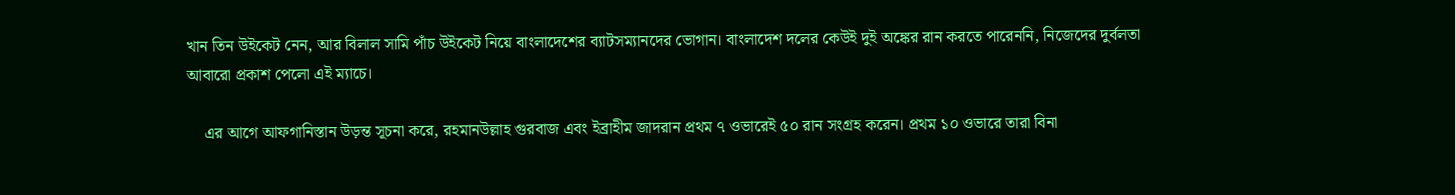খান তিন উইকেট নেন, আর বিলাল সামি পাঁচ উইকেট নিয়ে বাংলাদেশের ব্যাটসম্যানদের ভোগান। বাংলাদেশ দলের কেউই দুই অঙ্কের রান করতে পারেননি, নিজেদের দুর্বলতা আবারো প্রকাশ পেলো এই ম্যাচে।

    এর আগে আফগানিস্তান উড়ন্ত সূচনা করে, রহমানউল্লাহ গুরবাজ এবং ইব্রাহীম জাদরান প্রথম ৭ ওভারেই ৫০ রান সংগ্রহ করেন। প্রথম ১০ ওভারে তারা বিনা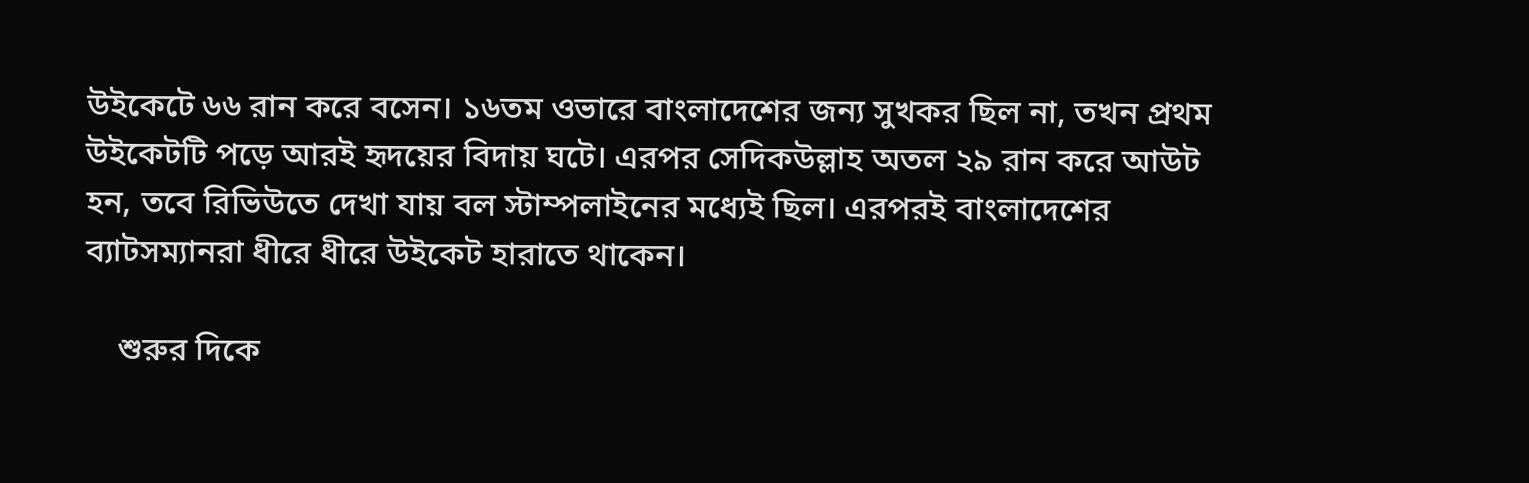উইকেটে ৬৬ রান করে বসেন। ১৬তম ওভারে বাংলাদেশের জন্য সুখকর ছিল না, তখন প্রথম উইকেটটি পড়ে আরই হৃদয়ের বিদায় ঘটে। এরপর সেদিকউল্লাহ অতল ২৯ রান করে আউট হন, তবে রিভিউতে দেখা যায় বল স্টাম্পলাইনের মধ্যেই ছিল। এরপরই বাংলাদেশের ব্যাটসম্যানরা ধীরে ধীরে উইকেট হারাতে থাকেন।

    শুরুর দিকে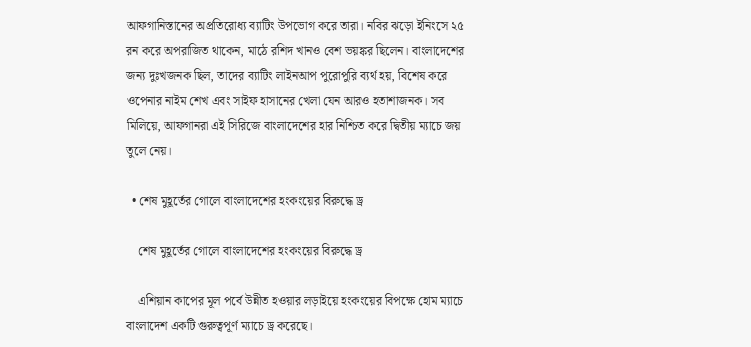আফগানিস্তানের অপ্রতিরোধ্য ব্যাটিং উপভোগ করে তারা। নবির ঝড়ো ইনিংসে ২৫ রন করে অপরাজিত থাকেন, মাঠে রশিদ খানও বেশ ভয়ঙ্কর ছিলেন। বাংলাদেশের জন্য দুঃখজনক ছিল, তাদের ব্যাটিং লাইনআপ পুরোপুরি ব্যর্থ হয়, বিশেষ করে ওপেনার নাইম শেখ এবং সাইফ হাসানের খেলা যেন আরও হতাশাজনক। সব মিলিয়ে, আফগানরা এই সিরিজে বাংলাদেশের হার নিশ্চিত করে দ্বিতীয় ম্যাচে জয় তুলে নেয়।

  • শেষ মুহূর্তের গোলে বাংলাদেশের হংকংয়ের বিরুদ্ধে ড্র

    শেষ মুহূর্তের গোলে বাংলাদেশের হংকংয়ের বিরুদ্ধে ড্র

    এশিয়ান কাপের মূল পর্বে উন্নীত হওয়ার লড়াইয়ে হংকংয়ের বিপক্ষে হোম ম্যাচে বাংলাদেশ একটি গুরুত্বপূর্ণ ম্যাচে ড্র করেছে।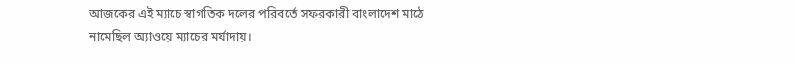আজকের এই ম্যাচে স্বাগতিক দলের পরিবর্তে সফরকারী বাংলাদেশ মাঠে নামেছিল অ্যাওয়ে ম্যাচের মর্যাদায়।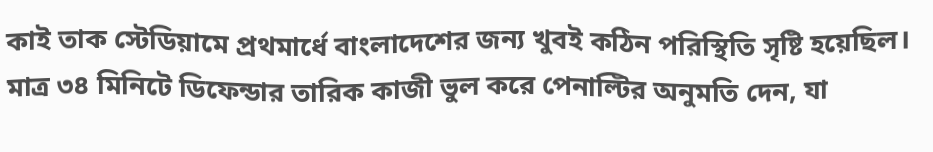কাই তাক স্টেডিয়ামে প্রথমার্ধে বাংলাদেশের জন্য খুবই কঠিন পরিস্থিতি সৃষ্টি হয়েছিল। মাত্র ৩৪ মিনিটে ডিফেন্ডার তারিক কাজী ভুল করে পেনাল্টির অনুমতি দেন, যা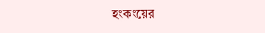হংকংয়ের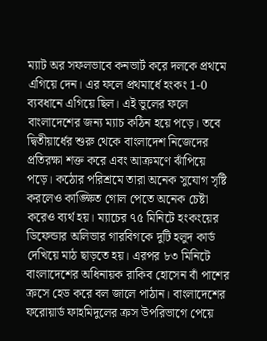ম্যাট অর সফলভাবে কনভার্ট করে দলকে প্রথমে এগিয়ে দেন। এর ফলে প্রথমার্ধে হংকং 1-0 ব্যবধানে এগিয়ে ছিল। এই ভুলের ফলে বাংলাদেশের জন্য ম্যাচ কঠিন হয়ে পড়ে। তবে দ্বিতীয়ার্ধের শুরু থেকে বাংলাদেশ নিজেদের প্রতিরক্ষা শক্ত করে এবং আক্রমণে ঝাঁপিয়ে পড়ে। কঠোর পরিশ্রমে তারা অনেক সুযোগ সৃষ্টি করলেও কাঙ্ক্ষিত গোল পেতে অনেক চেষ্টা করেও ব্যর্থ হয়। ম্যাচের ৭৫ মিনিটে হংকংয়ের ডিফেন্ডার অলিভার গারবিগকে দুটি হলুদ কার্ড দেখিয়ে মাঠ ছাড়তে হয়। এরপর ৮৩ মিনিটে বাংলাদেশের অধিনায়ক রাকিব হোসেন বাঁ পাশের ক্রসে হেড করে বল জালে পাঠান। বাংলাদেশের ফরোয়ার্ড ফাহমিদুলের ক্রস উপরিভাগে পেয়ে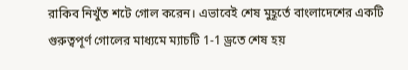রাকিব নিখুঁত শটে গোল করেন। এভাবেই শেষ মুহূর্তে বাংলাদেশের একটি গুরুত্বপূর্ণ গোলের মাধ্যমে ম্যাচটি 1-1 ড্রতে শেষ হয়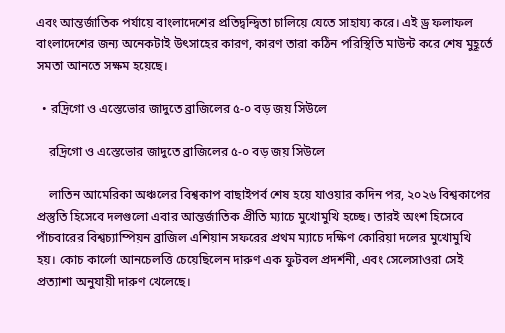এবং আন্তর্জাতিক পর্যায়ে বাংলাদেশের প্রতিদ্বন্দ্বিতা চালিয়ে যেতে সাহায্য করে। এই ড্র ফলাফল বাংলাদেশের জন্য অনেকটাই উৎসাহের কারণ, কারণ তারা কঠিন পরিস্থিতি মাউন্ট করে শেষ মুহূর্তে সমতা আনতে সক্ষম হয়েছে।

  • রদ্রিগো ও এস্তেভোর জাদুতে ব্রাজিলের ৫-০ বড় জয় সিউলে

    রদ্রিগো ও এস্তেভোর জাদুতে ব্রাজিলের ৫-০ বড় জয় সিউলে

    লাতিন আমেরিকা অঞ্চলের বিশ্বকাপ বাছাইপর্ব শেষ হয়ে যাওয়ার কদিন পর, ২০২৬ বিশ্বকাপের প্রস্তুতি হিসেবে দলগুলো এবার আন্তর্জাতিক প্রীতি ম্যাচে মুখোমুখি হচ্ছে। তারই অংশ হিসেবে পাঁচবারের বিশ্বচ্যাম্পিয়ন ব্রাজিল এশিয়ান সফরের প্রথম ম্যাচে দক্ষিণ কোরিয়া দলের মুখোমুখি হয়। কোচ কার্লো আনচেলত্তি চেয়েছিলেন দারুণ এক ফুটবল প্রদর্শনী, এবং সেলেসাওরা সেই প্রত্যাশা অনুযায়ী দারুণ খেলেছে।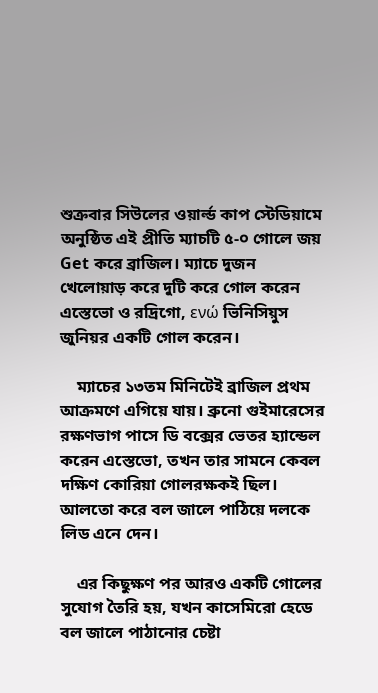শুক্রবার সিউলের ওয়ার্ল্ড কাপ স্টেডিয়ামে অনুষ্ঠিত এই প্রীতি ম্যাচটি ৫-০ গোলে জয় Get করে ব্রাজিল। ম্যাচে দুজন খেলোয়াড় করে দুটি করে গোল করেন এস্তেভো ও রদ্রিগো, ενώ ভিনিসিয়ুস জুনিয়র একটি গোল করেন।

    ম্যাচের ১৩তম মিনিটেই ব্রাজিল প্রথম আক্রমণে এগিয়ে যায়। ব্রুনো গুইমারেসের রক্ষণভাগ পাসে ডি বক্সের ভেতর হ্যান্ডেল করেন এস্তেভো, তখন তার সামনে কেবল দক্ষিণ কোরিয়া গোলরক্ষকই ছিল। আলতো করে বল জালে পাঠিয়ে দলকে লিড এনে দেন।

    এর কিছুক্ষণ পর আরও একটি গোলের সুযোগ তৈরি হয়, যখন কাসেমিরো হেডে বল জালে পাঠানোর চেষ্টা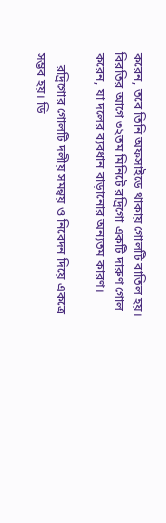করেন, তবে তিনি অফসাইডে থাকায় গোলটি বাতিল হয়। বিরতির আগে ৩২তম মিনিটে রদ্রিগো একটি দারুণ গোল করেন, যা দলের ব্যবধান বাড়ানোর অন্যতম কারণ।

    রদ্রিগোর গোলটি দলীয় সমন্বয় ও নিবেদন দিয়ে একত্রে সম্ভব হয়। ডি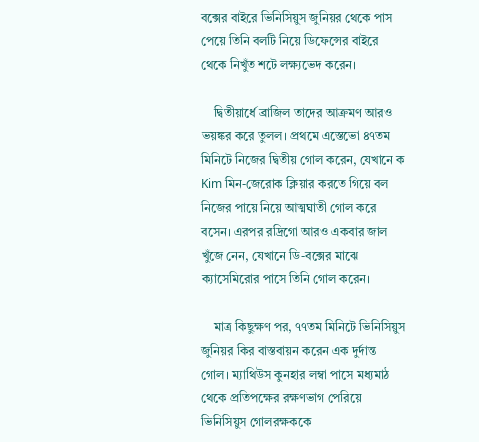বক্সের বাইরে ভিনিসিয়ুস জুনিয়র থেকে পাস পেয়ে তিনি বলটি নিয়ে ডিফেন্সের বাইরে থেকে নিখুঁত শটে লক্ষ্যভেদ করেন।

    দ্বিতীয়ার্ধে ব্রাজিল তাদের আক্রমণ আরও ভয়ঙ্কর করে তুলল। প্রথমে এস্তেভো ৪৭তম মিনিটে নিজের দ্বিতীয় গোল করেন, যেখানে ক Kim মিন-জেরোক ক্লিয়ার করতে গিয়ে বল নিজের পায়ে নিয়ে আত্মঘাতী গোল করে বসেন। এরপর রদ্রিগো আরও একবার জাল খুঁজে নেন, যেখানে ডি-বক্সের মাঝে ক্যাসেমিরোর পাসে তিনি গোল করেন।

    মাত্র কিছুক্ষণ পর, ৭৭তম মিনিটে ভিনিসিয়ুস জুনিয়র কির বাস্তবায়ন করেন এক দুর্দান্ত গোল। ম্যাথিউস কুনহার লম্বা পাসে মধ্যমাঠ থেকে প্রতিপক্ষের রক্ষণভাগ পেরিয়ে ভিনিসিয়ুস গোলরক্ষককে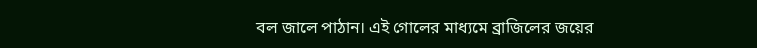বল জালে পাঠান। এই গোলের মাধ্যমে ব্রাজিলের জয়ের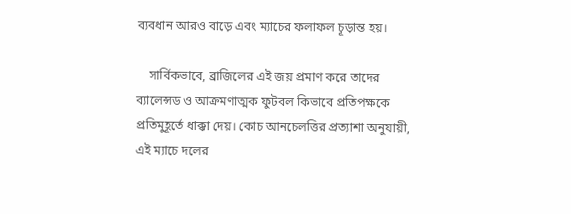ব্যবধান আরও বাড়ে এবং ম্যাচের ফলাফল চূড়ান্ত হয়।

    সার্বিকভাবে, ব্রাজিলের এই জয় প্রমাণ করে তাদের ব্যালেন্সড ও আক্রমণাত্মক ফুটবল কিভাবে প্রতিপক্ষকে প্রতিমুহূর্তে ধাক্কা দেয়। কোচ আনচেলত্তির প্রত্যাশা অনুযায়ী, এই ম্যাচে দলের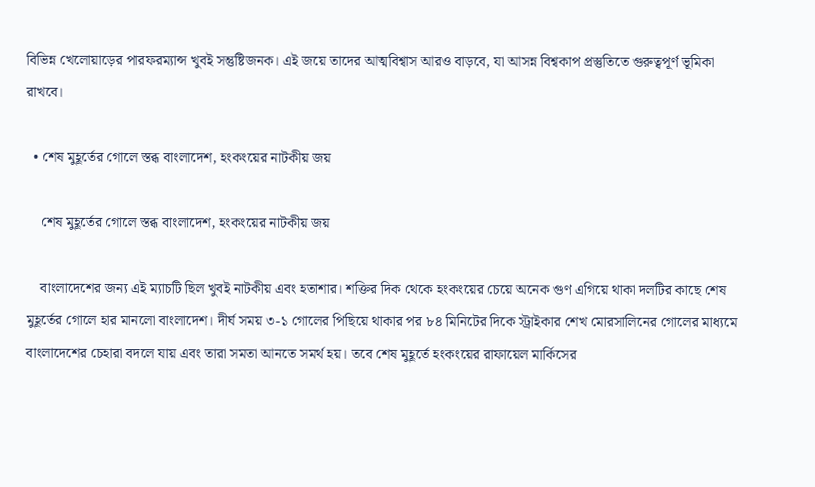বিভিন্ন খেলোয়াড়ের পারফরম্যান্স খুবই সন্তুষ্টিজনক। এই জয়ে তাদের আত্মবিশ্বাস আরও বাড়বে, যা আসন্ন বিশ্বকাপ প্রস্তুতিতে গুরুত্বপূর্ণ ভূমিকা রাখবে।

  • শেষ মুহূর্তের গোলে স্তব্ধ বাংলাদেশ, হংকংয়ের নাটকীয় জয়

    শেষ মুহূর্তের গোলে স্তব্ধ বাংলাদেশ, হংকংয়ের নাটকীয় জয়

    বাংলাদেশের জন্য এই ম্যাচটি ছিল খুবই নাটকীয় এবং হতাশার। শক্তির দিক থেকে হংকংয়ের চেয়ে অনেক গুণ এগিয়ে থাকা দলটির কাছে শেষ মুহূর্তের গোলে হার মানলো বাংলাদেশ। দীর্ঘ সময় ৩-১ গোলের পিছিয়ে থাকার পর ৮৪ মিনিটের দিকে স্ট্রাইকার শেখ মোরসালিনের গোলের মাধ্যমে বাংলাদেশের চেহারা বদলে যায় এবং তারা সমতা আনতে সমর্থ হয়। তবে শেষ মুহূর্তে হংকংয়ের রাফায়েল মার্কিসের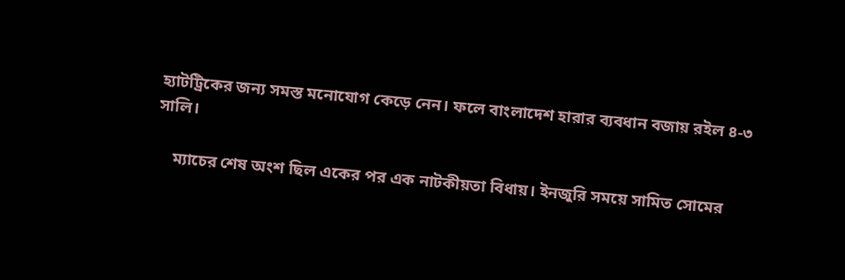হ্যাটট্রিকের জন্য সমস্ত মনোযোগ কেড়ে নেন। ফলে বাংলাদেশ হারার ব্যবধান বজায় রইল ৪-৩ সালি।

    ম্যাচের শেষ অংশ ছিল একের পর এক নাটকীয়তা বিধায়। ইনজুরি সময়ে সামিত সোমের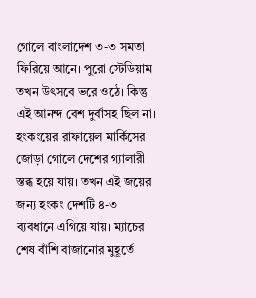গোলে বাংলাদেশ ৩-৩ সমতা ফিরিয়ে আনে। পুরো স্টেডিয়াম তখন উৎসবে ভরে ওঠে। কিন্তু এই আনন্দ বেশ দুর্বাসহ ছিল না। হংকংয়ের রাফায়েল মার্কিসের জোড়া গোলে দেশের গ্যালারী স্তব্ধ হয়ে যায়। তখন এই জয়ের জন্য হংকং দেশটি ৪-৩ ব্যবধানে এগিয়ে যায়। ম্যাচের শেষ বাঁশি বাজানোর মুহূর্তে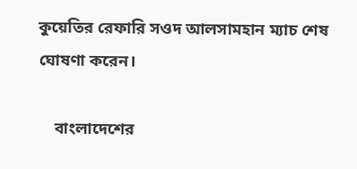কুয়েতির রেফারি সওদ আলসামহান ম্যাচ শেষ ঘোষণা করেন।

    বাংলাদেশের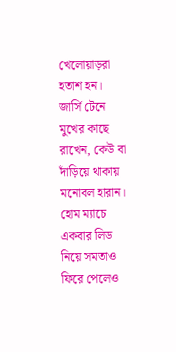খেলোয়াড়রা হতাশ হন। জার্সি টেনে মুখের কাছে রাখেন, কেউ বা দাঁড়িয়ে থাকায় মনোবল হারান। হোম ম্যাচে একবার লিড নিয়ে সমতাও ফিরে পেলেও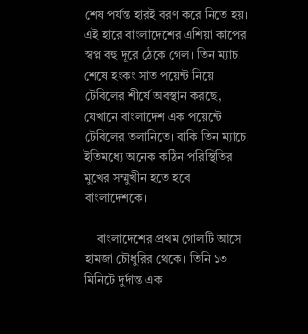শেষ পর্যন্ত হারই বরণ করে নিতে হয়। এই হারে বাংলাদেশের এশিয়া কাপের স্বপ্ন বহু দূরে ঠেকে গেল। তিন ম্যাচ শেষে হংকং সাত পয়েন্ট নিয়ে টেবিলের শীর্ষে অবস্থান করছে, যেখানে বাংলাদেশ এক পয়েন্টে টেবিলের তলানিতে। বাকি তিন ম্যাচে ইতিমধ্যে অনেক কঠিন পরিস্থিতির মুখের সম্মুখীন হতে হবে বাংলাদেশকে।

    বাংলাদেশের প্রথম গোলটি আসে হামজা চৌধুরির থেকে। তিনি ১৩ মিনিটে দুর্দান্ত এক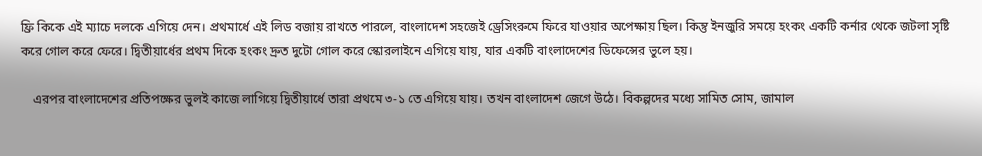ফ্রি কিকে এই ম্যাচে দলকে এগিয়ে দেন। প্রথমার্ধে এই লিড বজায় রাখতে পারলে, বাংলাদেশ সহজেই ড্রেসিংরুমে ফিরে যাওয়ার অপেক্ষায় ছিল। কিন্তু ইনজুরি সময়ে হংকং একটি কর্নার থেকে জটলা সৃষ্টি করে গোল করে ফেরে। দ্বিতীয়ার্ধের প্রথম দিকে হংকং দ্রুত দুটো গোল করে স্কোরলাইনে এগিয়ে যায়, যার একটি বাংলাদেশের ডিফেন্সের ভুলে হয়।

    এরপর বাংলাদেশের প্রতিপক্ষের ভুলই কাজে লাগিয়ে দ্বিতীয়ার্ধে তারা প্রথমে ৩-১ তে এগিয়ে যায়। তখন বাংলাদেশ জেগে উঠে। বিকল্পদের মধ্যে সামিত সোম, জামাল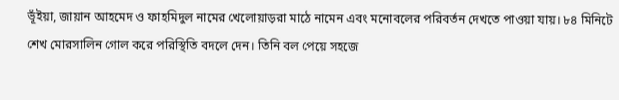ভূঁইয়া, জায়ান আহমেদ ও ফাহমিদুল নামের খেলোয়াড়রা মাঠে নামেন এবং মনোবলের পরিবর্তন দেখতে পাওয়া যায়। ৮৪ মিনিটে শেখ মোরসালিন গোল করে পরিস্থিতি বদলে দেন। তিনি বল পেয়ে সহজে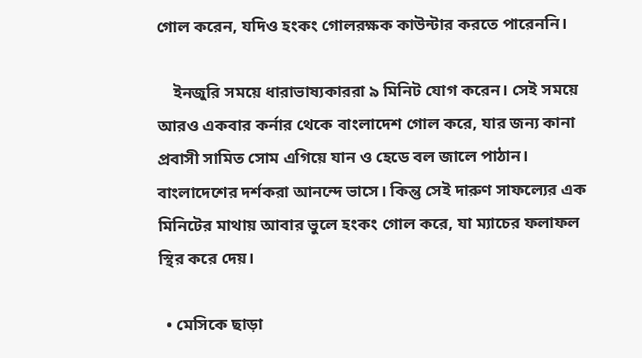গোল করেন, যদিও হংকং গোলরক্ষক কাউন্টার করতে পারেননি।

    ইনজুরি সময়ে ধারাভাষ্যকাররা ৯ মিনিট যোগ করেন। সেই সময়ে আরও একবার কর্নার থেকে বাংলাদেশ গোল করে, যার জন্য কানা প্রবাসী সামিত সোম এগিয়ে যান ও হেডে বল জালে পাঠান। বাংলাদেশের দর্শকরা আনন্দে ভাসে। কিন্তু সেই দারুণ সাফল্যের এক মিনিটের মাথায় আবার ভুলে হংকং গোল করে, যা ম্যাচের ফলাফল স্থির করে দেয়।

  • মেসিকে ছাড়া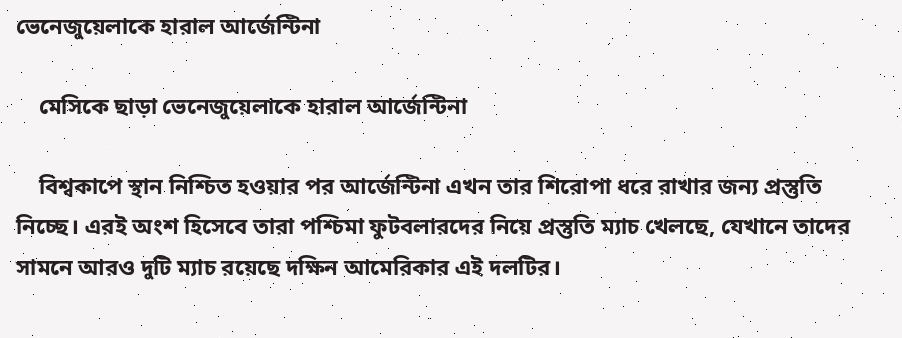ভেনেজুয়েলাকে হারাল আর্জেন্টিনা

    মেসিকে ছাড়া ভেনেজুয়েলাকে হারাল আর্জেন্টিনা

    বিশ্বকাপে স্থান নিশ্চিত হওয়ার পর আর্জেন্টিনা এখন তার শিরোপা ধরে রাখার জন্য প্রস্তুতি নিচ্ছে। এরই অংশ হিসেবে তারা পশ্চিমা ফুটবলারদের নিয়ে প্রস্তুতি ম্যাচ খেলছে, যেখানে তাদের সামনে আরও দুটি ম্যাচ রয়েছে দক্ষিন আমেরিকার এই দলটির।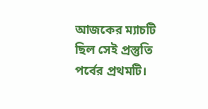আজকের ম্যাচটি ছিল সেই প্রস্তুতি পর্বের প্রথমটি।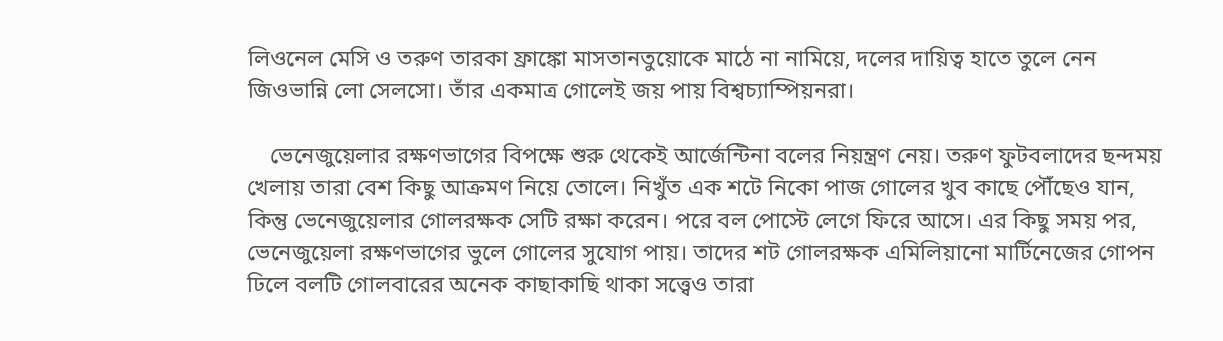লিওনেল মেসি ও তরুণ তারকা ফ্রাঙ্কো মাসতানতুয়োকে মাঠে না নামিয়ে, দলের দায়িত্ব হাতে তুলে নেন জিওভান্নি লো সেলসো। তাঁর একমাত্র গোলেই জয় পায় বিশ্বচ্যাম্পিয়নরা।

    ভেনেজুয়েলার রক্ষণভাগের বিপক্ষে শুরু থেকেই আর্জেন্টিনা বলের নিয়ন্ত্রণ নেয়। তরুণ ফুটবলাদের ছন্দময় খেলায় তারা বেশ কিছু আক্রমণ নিয়ে তোলে। নিখুঁত এক শটে নিকো পাজ গোলের খুব কাছে পৌঁছেও যান, কিন্তু ভেনেজুয়েলার গোলরক্ষক সেটি রক্ষা করেন। পরে বল পোস্টে লেগে ফিরে আসে। এর কিছু সময় পর, ভেনেজুয়েলা রক্ষণভাগের ভুলে গোলের সুযোগ পায়। তাদের শট গোলরক্ষক এমিলিয়ানো মার্টিনেজের গোপন ঢিলে বলটি গোলবারের অনেক কাছাকাছি থাকা সত্ত্বেও তারা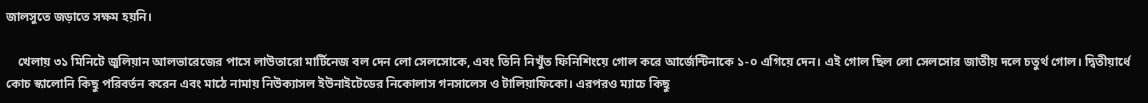জালসুতে জড়াতে সক্ষম হয়নি।

    খেলায় ৩১ মিনিটে জুলিয়ান আলভারেজের পাসে লাউতারো মার্টিনেজ বল দেন লো সেলসোকে, এবং তিনি নিখুঁত ফিনিশিংয়ে গোল করে আর্জেন্টিনাকে ১-০ এগিয়ে দেন। এই গোল ছিল লো সেলসোর জাতীয় দলে চতুর্থ গোল। দ্বিতীয়ার্ধে কোচ স্কালোনি কিছু পরিবর্তন করেন এবং মাঠে নামায় নিউক্যাসল ইউনাইটেডের নিকোলাস গনসালেস ও টালিয়াফিকো। এরপরও ম্যাচে কিছু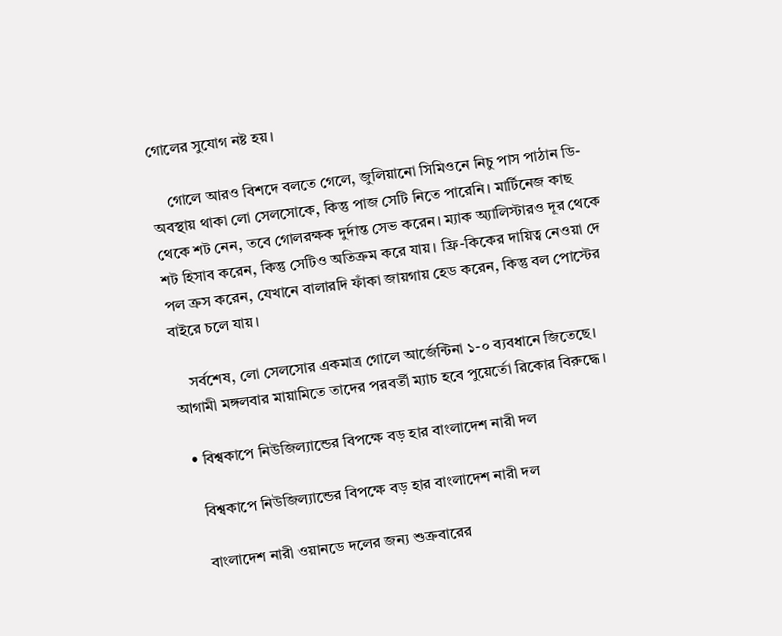গোলের সুযোগ নষ্ট হয়।

    গোলে আরও বিশদে বলতে গেলে, জুলিয়ানো সিমিওনে নিচু পাস পাঠান ডি-অবস্থায় থাকা লো সেলসোকে, কিন্তু পাজ সেটি নিতে পারেনি। মার্টিনেজ কাছ থেকে শট নেন, তবে গোলরক্ষক দুর্দান্ত সেভ করেন। ম্যাক অ্যালিস্টারও দূর থেকে শট হিসাব করেন, কিন্তু সেটিও অতিক্রম করে যায়। ফ্রি-কিকের দায়িত্ব নেওয়া দে পল ক্রস করেন, যেখানে বালারদি ফাঁকা জায়গায় হেড করেন, কিন্তু বল পোস্টের বাইরে চলে যায়।

    সর্বশেষ, লো সেলসোর একমাত্র গোলে আর্জেন্টিনা ১-০ ব্যবধানে জিতেছে। আগামী মঙ্গলবার মায়ামিতে তাদের পরবর্তী ম্যাচ হবে পুয়ের্তো রিকোর বিরুদ্ধে।

  • বিশ্বকাপে নিউজিল্যান্ডের বিপক্ষে বড় হার বাংলাদেশ নারী দল

    বিশ্বকাপে নিউজিল্যান্ডের বিপক্ষে বড় হার বাংলাদেশ নারী দল

    বাংলাদেশ নারী ওয়ানডে দলের জন্য শুক্রবারের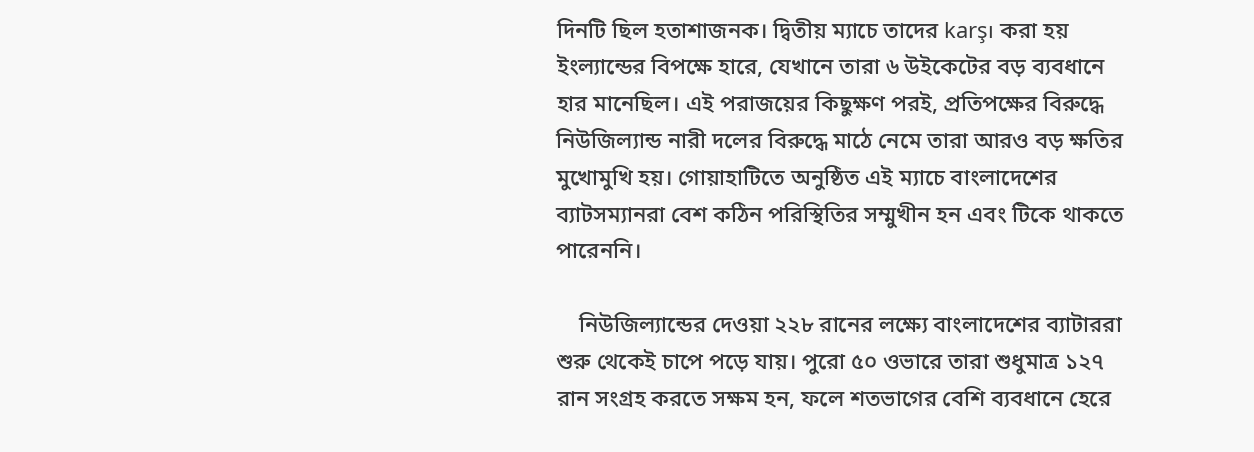দিনটি ছিল হতাশাজনক। দ্বিতীয় ম্যাচে তাদের karşı করা হয় ইংল্যান্ডের বিপক্ষে হারে, যেখানে তারা ৬ উইকেটের বড় ব্যবধানে হার মানেছিল। এই পরাজয়ের কিছুক্ষণ পরই, প্রতিপক্ষের বিরুদ্ধে নিউজিল্যান্ড নারী দলের বিরুদ্ধে মাঠে নেমে তারা আরও বড় ক্ষতির মুখোমুখি হয়। গোয়াহাটিতে অনুষ্ঠিত এই ম্যাচে বাংলাদেশের ব্যাটসম্যানরা বেশ কঠিন পরিস্থিতির সম্মুখীন হন এবং টিকে থাকতে পারেননি।

    নিউজিল্যান্ডের দেওয়া ২২৮ রানের লক্ষ্যে বাংলাদেশের ব্যাটাররা শুরু থেকেই চাপে পড়ে যায়। পুরো ৫০ ওভারে তারা শুধুমাত্র ১২৭ রান সংগ্রহ করতে সক্ষম হন, ফলে শতভাগের বেশি ব্যবধানে হেরে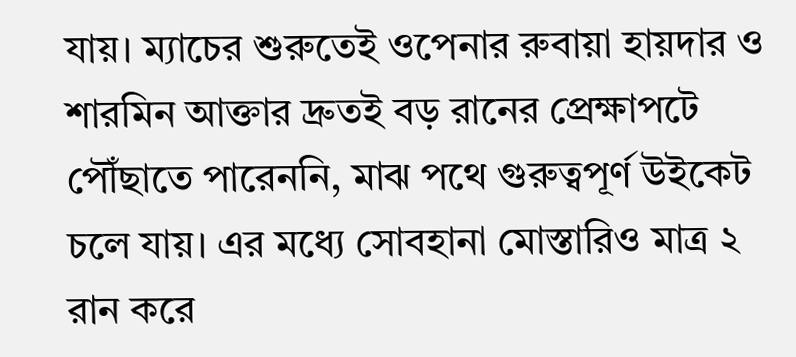যায়। ম্যাচের শুরুতেই ওপেনার রুবায়া হায়দার ও শারমিন আক্তার দ্রুতই বড় রানের প্রেক্ষাপটে পৌঁছাতে পারেননি, মাঝ পথে গুরুত্বপূর্ণ উইকেট চলে যায়। এর মধ্যে সোবহানা মোস্তারিও মাত্র ২ রান করে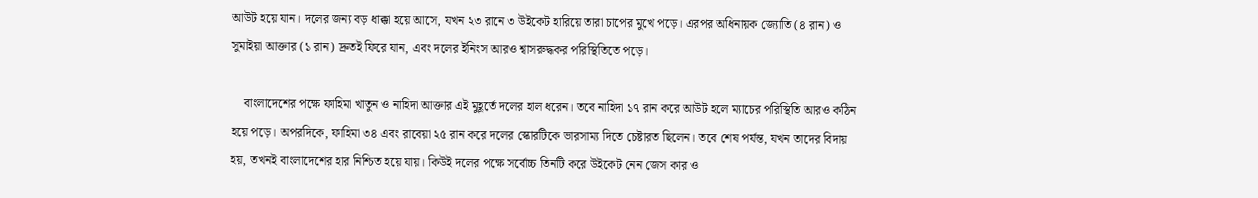আউট হয়ে যান। দলের জন্য বড় ধাক্কা হয়ে আসে, যখন ২৩ রানে ৩ উইকেট হারিয়ে তারা চাপের মুখে পড়ে। এরপর অধিনায়ক জ্যোতি (৪ রান) ও সুমাইয়া আক্তার (১ রান) দ্রুতই ফিরে যান, এবং দলের ইনিংস আরও শ্বাসরুদ্ধকর পরিস্থিতিতে পড়ে।

    বাংলাদেশের পক্ষে ফাহিমা খাতুন ও নাহিদা আক্তার এই মুহূর্তে দলের হাল ধরেন। তবে নাহিদা ১৭ রান করে আউট হলে ম্যাচের পরিস্থিতি আরও কঠিন হয়ে পড়ে। অপরদিকে, ফাহিমা ৩৪ এবং রাবেয়া ২৫ রান করে দলের স্কোরটিকে ভারসাম্য দিতে চেষ্টারত ছিলেন। তবে শেষ পর্যন্ত, যখন তাদের বিদায় হয়, তখনই বাংলাদেশের হার নিশ্চিত হয়ে যায়। কিউই দলের পক্ষে সর্বোচ্চ তিনটি করে উইকেট নেন জেস কার ও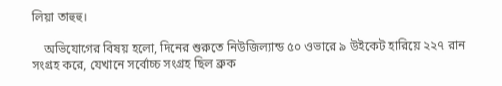লিয়া তাহুহু।

    অভিযোগের বিষয় হলো, দিনের শুরুতে নিউজিল্যান্ড ৫০ ওভারে ৯ উইকেট হারিয়ে ২২৭ রান সংগ্রহ করে, যেখানে সর্বোচ্চ সংগ্রহ ছিল ব্রুক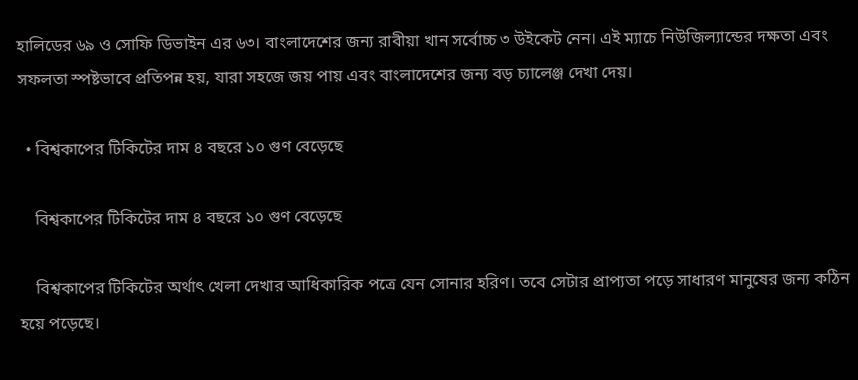হালিডের ৬৯ ও সোফি ডিভাইন এর ৬৩। বাংলাদেশের জন্য রাবীয়া খান সর্বোচ্চ ৩ উইকেট নেন। এই ম্যাচে নিউজিল্যান্ডের দক্ষতা এবং সফলতা স্পষ্টভাবে প্রতিপন্ন হয়, যারা সহজে জয় পায় এবং বাংলাদেশের জন্য বড় চ্যালেঞ্জ দেখা দেয়।

  • বিশ্বকাপের টিকিটের দাম ৪ বছরে ১০ গুণ বেড়েছে

    বিশ্বকাপের টিকিটের দাম ৪ বছরে ১০ গুণ বেড়েছে

    বিশ্বকাপের টিকিটের অর্থাৎ খেলা দেখার আধিকারিক পত্রে যেন সোনার হরিণ। তবে সেটার প্রাপ্যতা পড়ে সাধারণ মানুষের জন্য কঠিন হয়ে পড়েছে।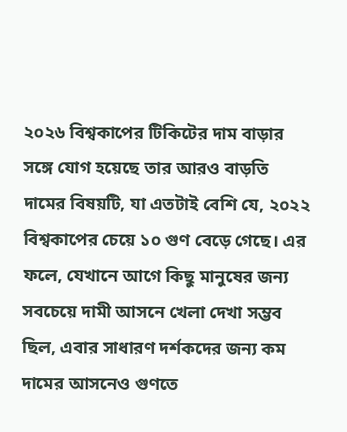২০২৬ বিশ্বকাপের টিকিটের দাম বাড়ার সঙ্গে যোগ হয়েছে তার আরও বাড়তি দামের বিষয়টি, যা এতটাই বেশি যে, ২০২২ বিশ্বকাপের চেয়ে ১০ গুণ বেড়ে গেছে। এর ফলে, যেখানে আগে কিছু মানুষের জন্য সবচেয়ে দামী আসনে খেলা দেখা সম্ভব ছিল, এবার সাধারণ দর্শকদের জন্য কম দামের আসনেও গুণতে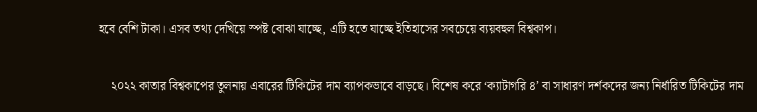হবে বেশি টাকা। এসব তথ্য দেখিয়ে স্পষ্ট বোঝা যাচ্ছে, এটি হতে যাচ্ছে ইতিহাসের সবচেয়ে ব্যয়বহুল বিশ্বকাপ।

    ২০২২ কাতার বিশ্বকাপের তুলনায় এবারের টিকিটের দাম ব্যাপকভাবে বাড়ছে। বিশেষ করে ‘ক্যাটাগরি ৪’ বা সাধারণ দর্শকদের জন্য নির্ধারিত টিকিটের দাম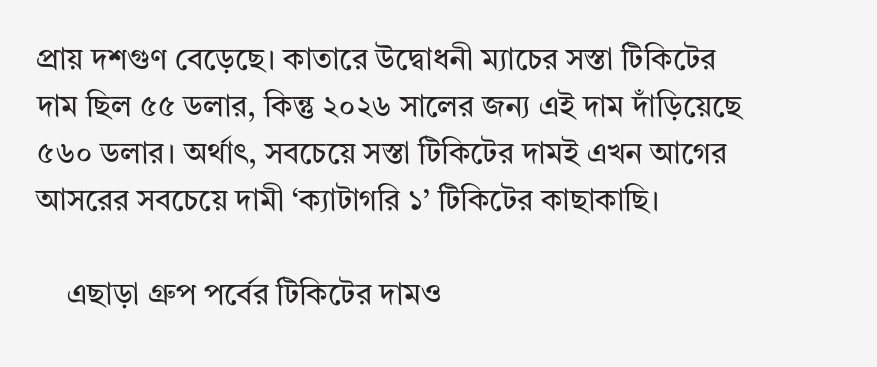প্রায় দশগুণ বেড়েছে। কাতারে উদ্বোধনী ম্যাচের সস্তা টিকিটের দাম ছিল ৫৫ ডলার, কিন্তু ২০২৬ সালের জন্য এই দাম দাঁড়িয়েছে ৫৬০ ডলার। অর্থাৎ, সবচেয়ে সস্তা টিকিটের দামই এখন আগের আসরের সবচেয়ে দামী ‘ক্যাটাগরি ১’ টিকিটের কাছাকাছি।

    এছাড়া গ্রুপ পর্বের টিকিটের দামও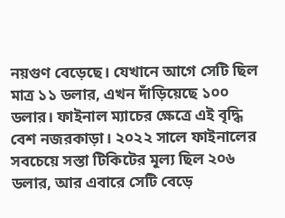নয়গুণ বেড়েছে। যেখানে আগে সেটি ছিল মাত্র ১১ ডলার, এখন দাঁড়িয়েছে ১০০ ডলার। ফাইনাল ম্যাচের ক্ষেত্রে এই বৃদ্ধি বেশ নজরকাড়া। ২০২২ সালে ফাইনালের সবচেয়ে সস্তা টিকিটের মূল্য ছিল ২০৬ ডলার, আর এবারে সেটি বেড়ে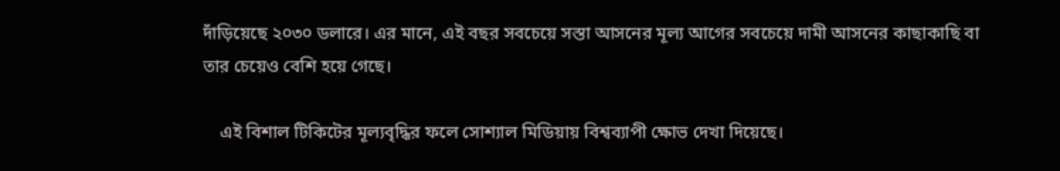দাঁড়িয়েছে ২০৩০ ডলারে। এর মানে, এই বছর সবচেয়ে সস্তা আসনের মূল্য আগের সবচেয়ে দামী আসনের কাছাকাছি বা তার চেয়েও বেশি হয়ে গেছে।

    এই বিশাল টিকিটের মূল্যবৃদ্ধির ফলে সোশ্যাল মিডিয়ায় বিশ্বব্যাপী ক্ষোভ দেখা দিয়েছে।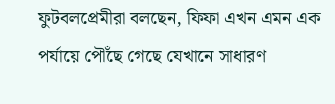ফুটবলপ্রেমীরা বলছেন, ফিফা এখন এমন এক পর্যায়ে পৌঁছে গেছে যেখানে সাধারণ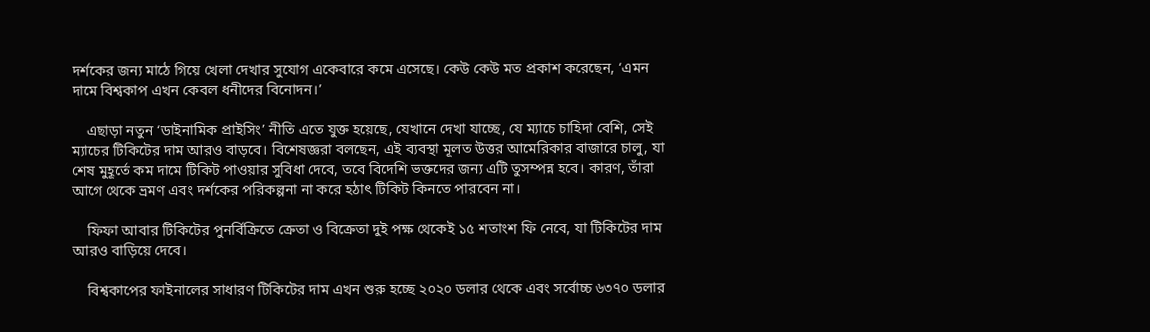দর্শকের জন্য মাঠে গিয়ে খেলা দেখার সুযোগ একেবারে কমে এসেছে। কেউ কেউ মত প্রকাশ করেছেন, ‘এমন দামে বিশ্বকাপ এখন কেবল ধনীদের বিনোদন।’

    এছাড়া নতুন ‘ডাইনামিক প্রাইসিং’ নীতি এতে যুক্ত হয়েছে, যেখানে দেখা যাচ্ছে, যে ম্যাচে চাহিদা বেশি, সেই ম্যাচের টিকিটের দাম আরও বাড়বে। বিশেষজ্ঞরা বলছেন, এই ব্যবস্থা মূলত উত্তর আমেরিকার বাজারে চালু, যা শেষ মুহূর্তে কম দামে টিকিট পাওয়ার সুবিধা দেবে, তবে বিদেশি ভক্তদের জন্য এটি তুসম্পন্ন হবে। কারণ, তাঁরা আগে থেকে ভ্রমণ এবং দর্শকের পরিকল্পনা না করে হঠাৎ টিকিট কিনতে পারবেন না।

    ফিফা আবার টিকিটের পুনর্বিক্রিতে ক্রেতা ও বিক্রেতা দুই পক্ষ থেকেই ১৫ শতাংশ ফি নেবে, যা টিকিটের দাম আরও বাড়িয়ে দেবে।

    বিশ্বকাপের ফাইনালের সাধারণ টিকিটের দাম এখন শুরু হচ্ছে ২০২০ ডলার থেকে এবং সর্বোচ্চ ৬৩৭০ ডলার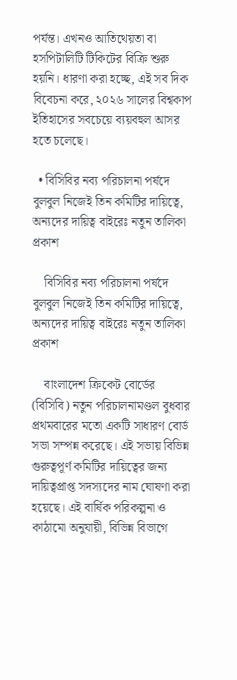পর্যন্ত। এখনও আতিথেয়তা বা হসপিটালিটি টিকিটের বিক্রি শুরু হয়নি। ধারণা করা হচ্ছে, এই সব দিক বিবেচনা করে, ২০২৬ সালের বিশ্বকাপ ইতিহাসের সবচেয়ে ব্যয়বহুল আসর হতে চলেছে।

  • বিসিবির নব্য পরিচালনা পর্ষদে বুলবুল নিজেই তিন কমিটির দায়িত্বে, অন্যদের দায়িত্ব বাইরেঃ নতুন তালিকা প্রকাশ

    বিসিবির নব্য পরিচালনা পর্ষদে বুলবুল নিজেই তিন কমিটির দায়িত্বে, অন্যদের দায়িত্ব বাইরেঃ নতুন তালিকা প্রকাশ

    বাংলাদেশ ক্রিকেট বোর্ডের (বিসিবি) নতুন পরিচালনামণ্ডল বুধবার প্রথমবারের মতো একটি সাধারণ বোর্ড সভা সম্পন্ন করেছে। এই সভায় বিভিন্ন গুরুত্বপূর্ণ কমিটির দায়িত্বের জন্য দায়িত্বপ্রাপ্ত সদস্যদের নাম ঘোষণা করা হয়েছে। এই বার্ষিক পরিকল্পনা ও কাঠামো অনুযায়ী, বিভিন্ন বিভাগে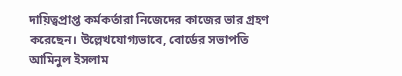দায়িত্বপ্রাপ্ত কর্মকর্তারা নিজেদের কাজের ভার গ্রহণ করেছেন। উল্লেখযোগ্যভাবে, বোর্ডের সভাপতি আমিনুল ইসলাম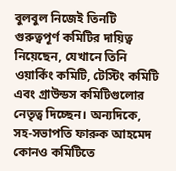বুলবুল নিজেই তিনটি গুরুত্বপূর্ণ কমিটির দায়িত্ব নিয়েছেন, যেখানে তিনি ওয়ার্কিং কমিটি, টেস্টিং কমিটি এবং গ্রাউন্ডস কমিটিগুলোর নেতৃত্ব দিচ্ছেন। অন্যদিকে, সহ-সভাপতি ফারুক আহমেদ কোনও কমিটিতে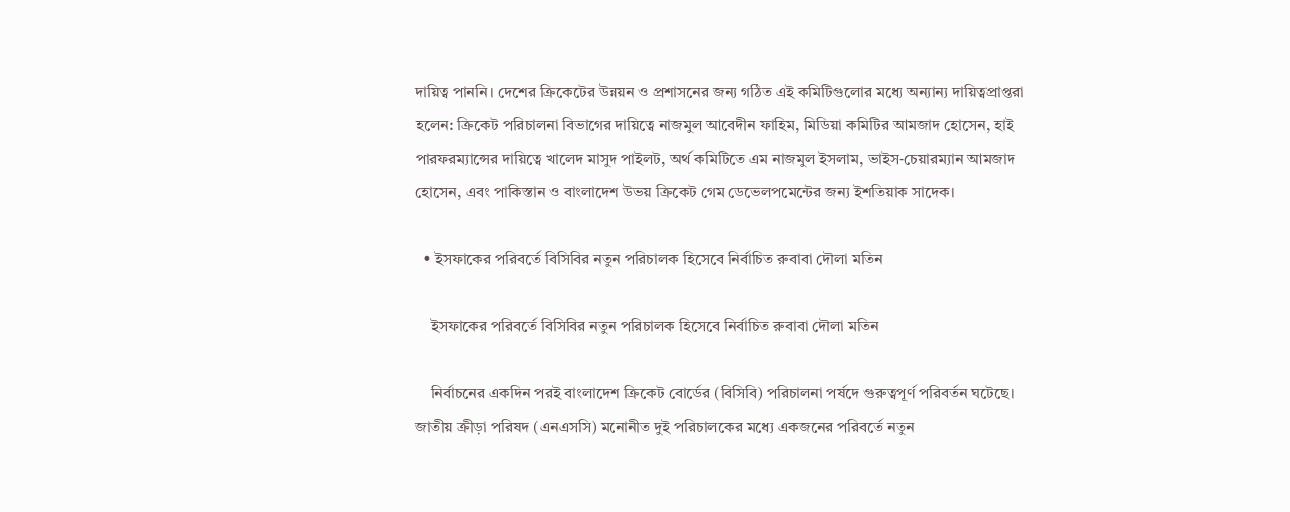দায়িত্ব পাননি। দেশের ক্রিকেটের উন্নয়ন ও প্রশাসনের জন্য গঠিত এই কমিটিগুলোর মধ্যে অন্যান্য দায়িত্বপ্রাপ্তরা হলেন: ক্রিকেট পরিচালনা বিভাগের দায়িত্বে নাজমুল আবেদীন ফাহিম, মিডিয়া কমিটির আমজাদ হোসেন, হাই পারফরম্যান্সের দায়িত্বে খালেদ মাসুদ পাইলট, অর্থ কমিটিতে এম নাজমুল ইসলাম, ভাইস-চেয়ারম্যান আমজাদ হোসেন, এবং পাকিস্তান ও বাংলাদেশ উভয় ক্রিকেট গেম ডেভেলপমেন্টের জন্য ইশতিয়াক সাদেক।

  • ইসফাকের পরিবর্তে বিসিবির নতুন পরিচালক হিসেবে নির্বাচিত রুবাবা দৌলা মতিন

    ইসফাকের পরিবর্তে বিসিবির নতুন পরিচালক হিসেবে নির্বাচিত রুবাবা দৌলা মতিন

    নির্বাচনের একদিন পরই বাংলাদেশ ক্রিকেট বোর্ডের (বিসিবি) পরিচালনা পর্ষদে গুরুত্বপূর্ণ পরিবর্তন ঘটেছে। জাতীয় ক্রীড়া পরিষদ (এনএসসি) মনোনীত দুই পরিচালকের মধ্যে একজনের পরিবর্তে নতুন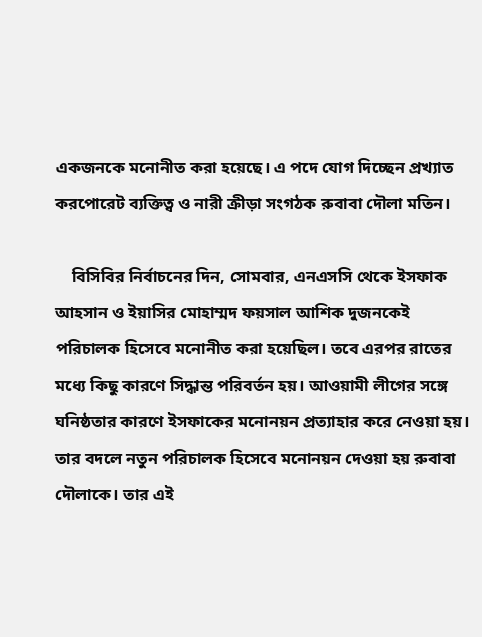একজনকে মনোনীত করা হয়েছে। এ পদে যোগ দিচ্ছেন প্রখ্যাত করপোরেট ব্যক্তিত্ব ও নারী ক্রীড়া সংগঠক রুবাবা দৌলা মতিন।

    বিসিবির নির্বাচনের দিন, সোমবার, এনএসসি থেকে ইসফাক আহসান ও ইয়াসির মোহাম্মদ ফয়সাল আশিক দুজনকেই পরিচালক হিসেবে মনোনীত করা হয়েছিল। তবে এরপর রাতের মধ্যে কিছু কারণে সিদ্ধান্ত পরিবর্তন হয়। আওয়ামী লীগের সঙ্গে ঘনিষ্ঠতার কারণে ইসফাকের মনোনয়ন প্রত্যাহার করে নেওয়া হয়। তার বদলে নতুন পরিচালক হিসেবে মনোনয়ন দেওয়া হয় রুবাবা দৌলাকে। তার এই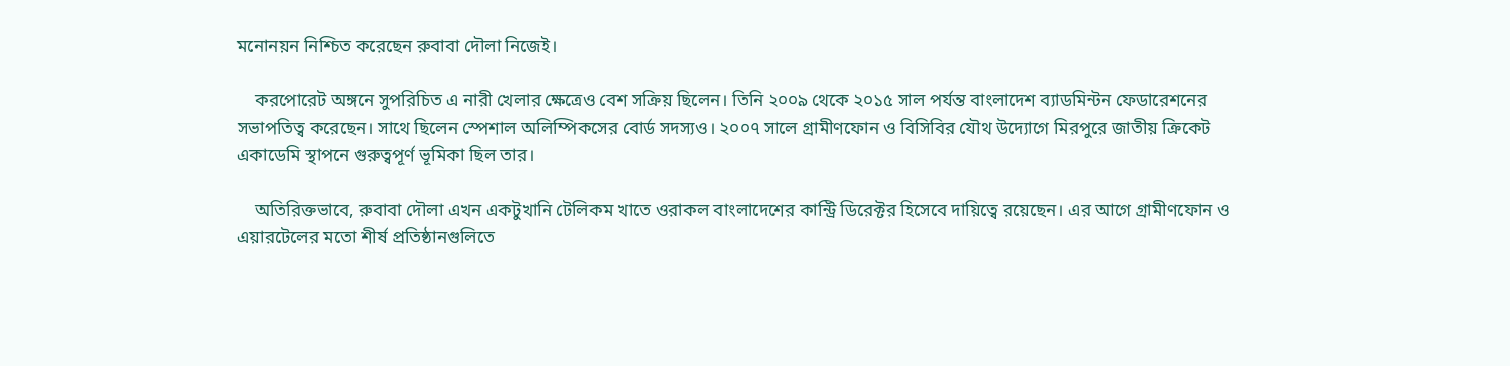মনোনয়ন নিশ্চিত করেছেন রুবাবা দৌলা নিজেই।

    করপোরেট অঙ্গনে সুপরিচিত এ নারী খেলার ক্ষেত্রেও বেশ সক্রিয় ছিলেন। তিনি ২০০৯ থেকে ২০১৫ সাল পর্যন্ত বাংলাদেশ ব্যাডমিন্টন ফেডারেশনের সভাপতিত্ব করেছেন। সাথে ছিলেন স্পেশাল অলিম্পিকসের বোর্ড সদস্যও। ২০০৭ সালে গ্রামীণফোন ও বিসিবির যৌথ উদ্যোগে মিরপুরে জাতীয় ক্রিকেট একাডেমি স্থাপনে গুরুত্বপূর্ণ ভূমিকা ছিল তার।

    অতিরিক্তভাবে, রুবাবা দৌলা এখন একটুখানি টেলিকম খাতে ওরাকল বাংলাদেশের কান্ট্রি ডিরেক্টর হিসেবে দায়িত্বে রয়েছেন। এর আগে গ্রামীণফোন ও এয়ারটেলের মতো শীর্ষ প্রতিষ্ঠানগুলিতে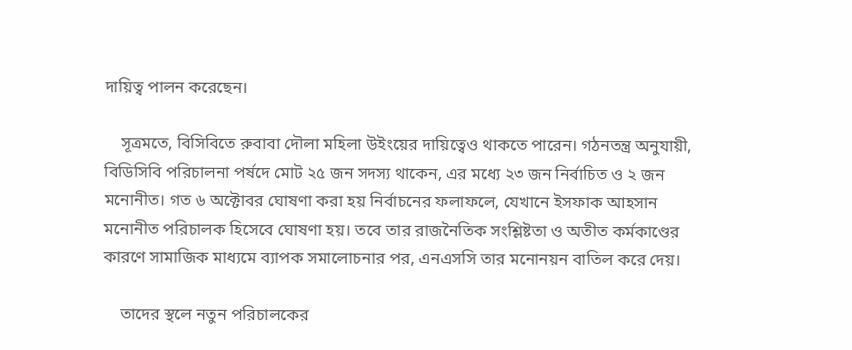দায়িত্ব পালন করেছেন।

    সূত্রমতে, বিসিবিতে রুবাবা দৌলা মহিলা উইংয়ের দায়িত্বেও থাকতে পারেন। গঠনতন্ত্র অনুযায়ী, বিডিসিবি পরিচালনা পর্ষদে মোট ২৫ জন সদস্য থাকেন, এর মধ্যে ২৩ জন নির্বাচিত ও ২ জন মনোনীত। গত ৬ অক্টোবর ঘোষণা করা হয় নির্বাচনের ফলাফলে, যেখানে ইসফাক আহসান মনোনীত পরিচালক হিসেবে ঘোষণা হয়। তবে তার রাজনৈতিক সংশ্লিষ্টতা ও অতীত কর্মকাণ্ডের কারণে সামাজিক মাধ্যমে ব্যাপক সমালোচনার পর, এনএসসি তার মনোনয়ন বাতিল করে দেয়।

    তাদের স্থলে নতুন পরিচালকের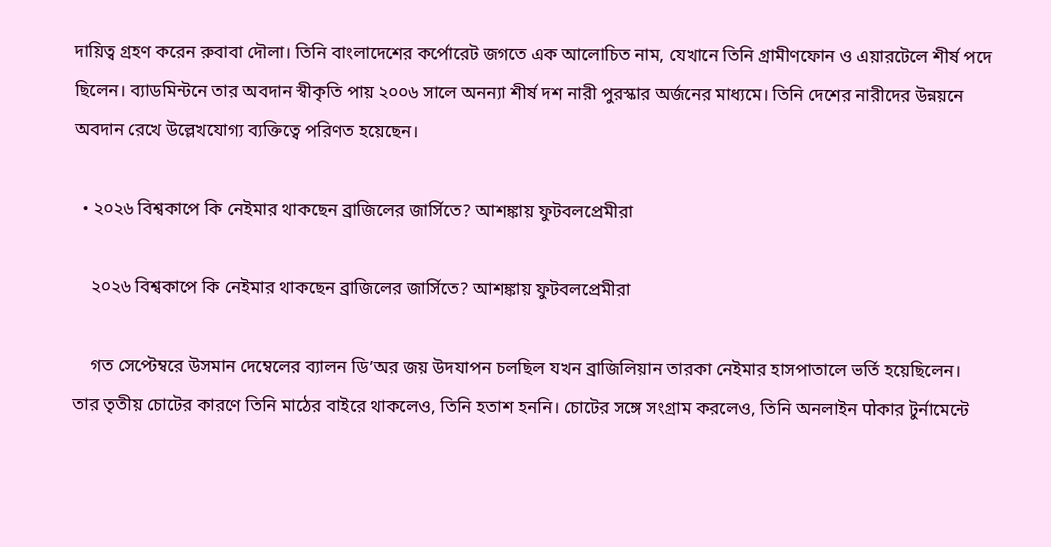দায়িত্ব গ্রহণ করেন রুবাবা দৌলা। তিনি বাংলাদেশের কর্পোরেট জগতে এক আলোচিত নাম, যেখানে তিনি গ্রামীণফোন ও এয়ারটেলে শীর্ষ পদে ছিলেন। ব্যাডমিন্টনে তার অবদান স্বীকৃতি পায় ২০০৬ সালে অনন্যা শীর্ষ দশ নারী পুরস্কার অর্জনের মাধ্যমে। তিনি দেশের নারীদের উন্নয়নে অবদান রেখে উল্লেখযোগ্য ব্যক্তিত্বে পরিণত হয়েছেন।

  • ২০২৬ বিশ্বকাপে কি নেইমার থাকছেন ব্রাজিলের জার্সিতে? আশঙ্কায় ফুটবলপ্রেমীরা

    ২০২৬ বিশ্বকাপে কি নেইমার থাকছেন ব্রাজিলের জার্সিতে? আশঙ্কায় ফুটবলপ্রেমীরা

    গত সেপ্টেম্বরে উসমান দেম্বেলের ব্যালন ডি’অর জয় উদযাপন চলছিল যখন ব্রাজিলিয়ান তারকা নেইমার হাসপাতালে ভর্তি হয়েছিলেন। তার তৃতীয় চোটের কারণে তিনি মাঠের বাইরে থাকলেও, তিনি হতাশ হননি। চোটের সঙ্গে সংগ্রাম করলেও, তিনি অনলাইন पोকার টুর্নামেন্টে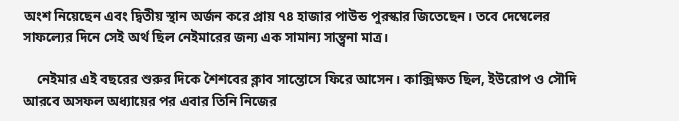অংশ নিয়েছেন এবং দ্বিতীয় স্থান অর্জন করে প্রায় ৭৪ হাজার পাউন্ড পুরস্কার জিতেছেন। তবে দেম্বেলের সাফল্যের দিনে সেই অর্থ ছিল নেইমারের জন্য এক সামান্য সান্ত্বনা মাত্র।

    নেইমার এই বছরের শুরুর দিকে শৈশবের ক্লাব সান্তোসে ফিরে আসেন। কাক্সিক্ষত ছিল, ইউরোপ ও সৌদি আরবে অসফল অধ্যায়ের পর এবার তিনি নিজের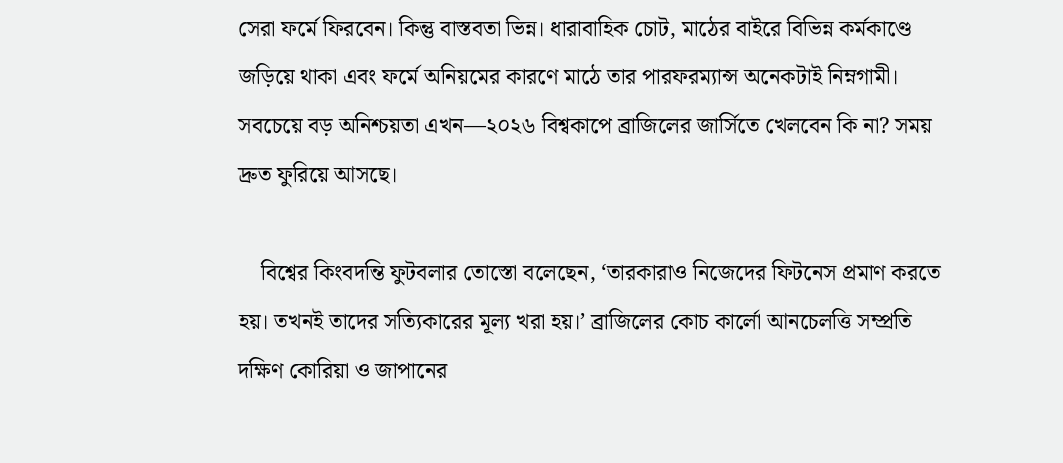সেরা ফর্মে ফিরবেন। কিন্তু বাস্তবতা ভিন্ন। ধারাবাহিক চোট, মাঠের বাইরে বিভিন্ন কর্মকাণ্ডে জড়িয়ে থাকা এবং ফর্মে অনিয়মের কারণে মাঠে তার পারফরম্যান্স অনেকটাই নিম্নগামী। সবচেয়ে বড় অনিশ্চয়তা এখন—২০২৬ বিশ্বকাপে ব্রাজিলের জার্সিতে খেলবেন কি না? সময় দ্রুত ফুরিয়ে আসছে।

    বিশ্বের কিংবদন্তি ফুটবলার তোস্তো বলেছেন, ‘তারকারাও নিজেদের ফিটনেস প্রমাণ করতে হয়। তখনই তাদের সত্যিকারের মূল্য খরা হয়।’ ব্রাজিলের কোচ কার্লো আনচেলত্তি সম্প্রতি দক্ষিণ কোরিয়া ও জাপানের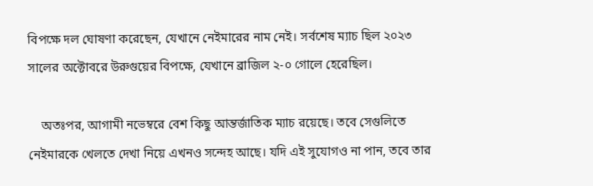বিপক্ষে দল ঘোষণা করেছেন, যেখানে নেইমারের নাম নেই। সর্বশেষ ম্যাচ ছিল ২০২৩ সালের অক্টোবরে উরুগুয়ের বিপক্ষে, যেখানে ব্রাজিল ২-০ গোলে হেরেছিল।

    অতঃপর, আগামী নভেম্বরে বেশ কিছু আন্তর্জাতিক ম্যাচ রয়েছে। তবে সেগুলিতে নেইমারকে খেলতে দেখা নিয়ে এখনও সন্দেহ আছে। যদি এই সুযোগও না পান, তবে তার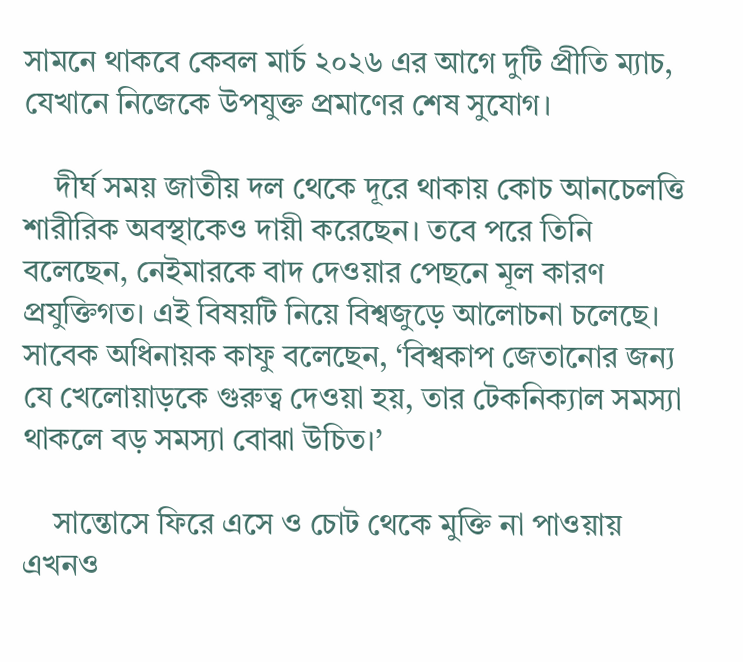সামনে থাকবে কেবল মার্চ ২০২৬ এর আগে দুটি প্রীতি ম্যাচ, যেখানে নিজেকে উপযুক্ত প্রমাণের শেষ সুযোগ।

    দীর্ঘ সময় জাতীয় দল থেকে দূরে থাকায় কোচ আনচেলত্তি শারীরিক অবস্থাকেও দায়ী করেছেন। তবে পরে তিনি বলেছেন, নেইমারকে বাদ দেওয়ার পেছনে মূল কারণ প্রযুক্তিগত। এই বিষয়টি নিয়ে বিশ্বজুড়ে আলোচনা চলেছে। সাবেক অধিনায়ক কাফু বলেছেন, ‘বিশ্বকাপ জেতানোর জন্য যে খেলোয়াড়কে গুরুত্ব দেওয়া হয়, তার টেকনিক্যাল সমস্যা থাকলে বড় সমস্যা বোঝা উচিত।’

    সান্তোসে ফিরে এসে ও চোট থেকে মুক্তি না পাওয়ায় এখনও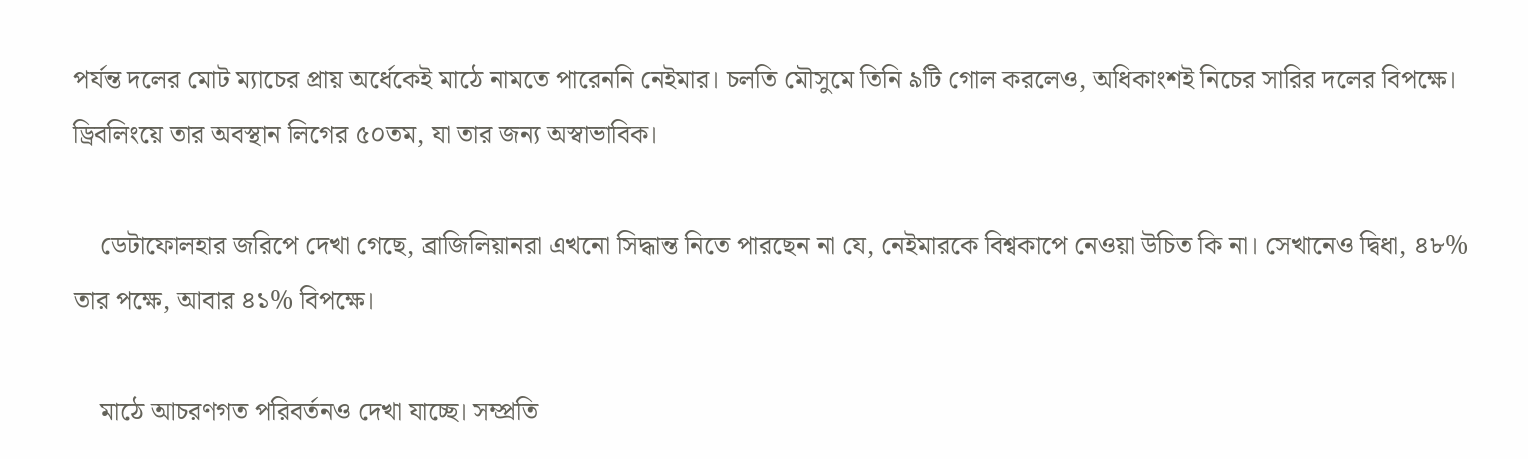পর্যন্ত দলের মোট ম্যাচের প্রায় অর্ধেকেই মাঠে নামতে পারেননি নেইমার। চলতি মৌসুমে তিনি ৯টি গোল করলেও, অধিকাংশই নিচের সারির দলের বিপক্ষে। ড্রিবলিংয়ে তার অবস্থান লিগের ৫০তম, যা তার জন্য অস্বাভাবিক।

    ডেটাফোলহার জরিপে দেখা গেছে, ব্রাজিলিয়ানরা এখনো সিদ্ধান্ত নিতে পারছেন না যে, নেইমারকে বিশ্বকাপে নেওয়া উচিত কি না। সেখানেও দ্বিধা, ৪৮% তার পক্ষে, আবার ৪১% বিপক্ষে।

    মাঠে আচরণগত পরিবর্তনও দেখা যাচ্ছে। সম্প্রতি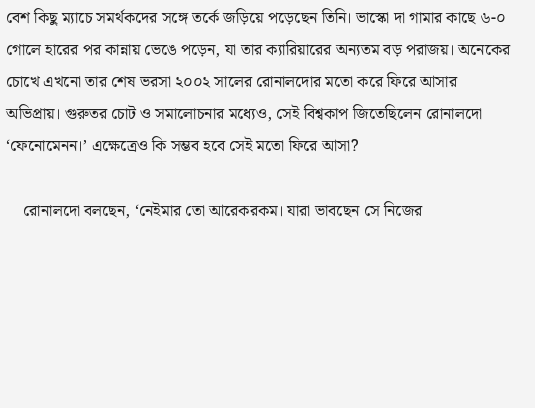বেশ কিছু ম্যাচে সমর্থকদের সঙ্গে তর্কে জড়িয়ে পড়েছেন তিনি। ভাস্কো দা গামার কাছে ৬-০ গোলে হারের পর কান্নায় ভেঙে পড়েন, যা তার ক্যারিয়ারের অন্যতম বড় পরাজয়। অনেকের চোখে এখনো তার শেষ ভরসা ২০০২ সালের রোনালদোর মতো করে ফিরে আসার অভিপ্রায়। গুরুতর চোট ও সমালোচনার মধ্যেও, সেই বিশ্বকাপ জিতেছিলেন রোনালদো ‘ফেনোমেনন।’ এক্ষেত্রেও কি সম্ভব হবে সেই মতো ফিরে আসা?

    রোনালদো বলছেন, ‘নেইমার তো আরেকরকম। যারা ভাবছেন সে নিজের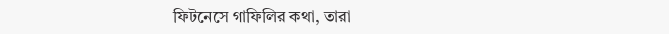ফিটনেসে গাফিলির কথা, তারা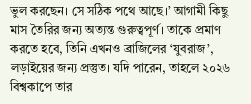ভুল করছেন। সে সঠিক পথে আছে।’ আগামী কিছু মাস তৈরির জন্য অত্যন্ত গুরুত্বপূর্ণ। তাকে প্রমাণ করতে হবে, তিনি এখনও ব্রাজিলের ‘যুবরাজ’, লড়াইয়ের জন্য প্রস্তুত। যদি পারেন, তাহলে ২০২৬ বিশ্বকাপে তার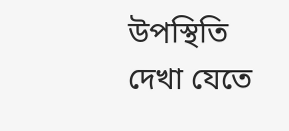উপস্থিতি দেখা যেতে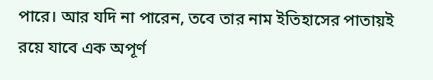পারে। আর যদি না পারেন, তবে তার নাম ইতিহাসের পাতায়ই রয়ে যাবে এক অপূর্ণ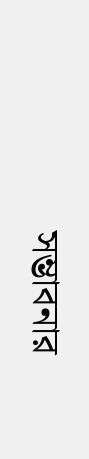সম্ভাবনার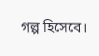গল্প হিসেবে।